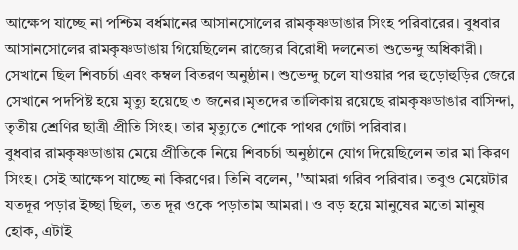আক্ষেপ যাচ্ছে না পশ্চিম বর্ধমানের আসানসোলের রামকৃষ্ণডাঙার সিংহ পরিবারের। বুধবার আসানসোলের রামকৃষ্ণডাঙায় গিয়েছিলেন রাজ্যের বিরোধী দলনেতা শুভেন্দু অধিকারী।
সেখানে ছিল শিবচর্চা এবং কম্বল বিতরণ অনুষ্ঠান। শুভেন্দু চলে যাওয়ার পর হুড়োহুড়ির জেরে সেখানে পদপিষ্ট হয়ে মৃত্যু হয়েছে ৩ জনের।মৃতদের তালিকায় রয়েছে রামকৃষ্ণডাঙার বাসিন্দা, তৃতীয় শ্রেণির ছাত্রী প্রীতি সিংহ। তার মৃত্যুতে শোকে পাথর গোটা পরিবার।
বুধবার রামকৃষ্ণডাঙায় মেয়ে প্রীতিকে নিয়ে শিবচর্চা অনুষ্ঠানে যোগ দিয়েছিলেন তার মা কিরণ সিংহ। সেই আক্ষেপ যাচ্ছে না কিরণের। তিনি বলেন, ''আমরা গরিব পরিবার। তবুও মেয়েটার যতদূর পড়ার ইচ্ছা ছিল, তত দূর ওকে পড়াতাম আমরা। ও বড় হয়ে মানুষের মতো মানুষ হোক, এটাই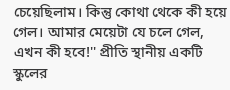চেয়েছিলাম। কিন্তু কোথা থেকে কী হয়ে গেল। আমার মেয়েটা যে চলে গেল, এখন কী হবে!'' প্রীতি স্থানীয় একটি স্কুলের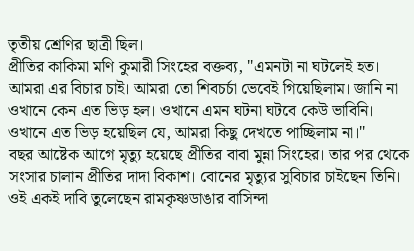তৃতীয় শ্রেণির ছাত্রী ছিল।
প্রীতির কাকিমা মণি কুমারী সিংহের বক্তব্য, ''এমনটা না ঘটলেই হত। আমরা এর বিচার চাই। আমরা তো শিবচর্চা ভেবেই গিয়েছিলাম। জানি না ওখানে কেন এত ভিড় হল। ওখানে এমন ঘটনা ঘটবে কেউ ভাবিনি। ওখানে এত ভিড় হয়েছিল যে, আমরা কিছু দেখতে পাচ্ছিলাম না।''
বছর আষ্টেক আগে মৃত্যু হয়েছে প্রীতির বাবা মুন্না সিংহের। তার পর থেকে সংসার চালান প্রীতির দাদা বিকাশ। বোনের মৃত্যুর সুবিচার চাইছেন তিনি। ওই একই দাবি তুলেছেন রামকৃষ্ণডাঙার বাসিন্দা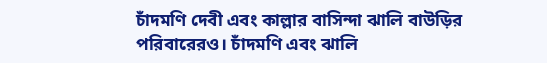চাঁদমণি দেবী এবং কাল্লার বাসিন্দা ঝালি বাউড়ির পরিবারেরও। চাঁদমণি এবং ঝালি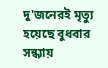দু'জনেরই মৃত্যু হয়েছে বুধবার সন্ধ্যায়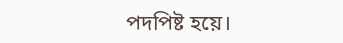পদপিষ্ট হয়ে।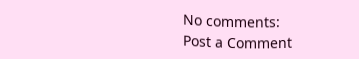No comments:
Post a Comment